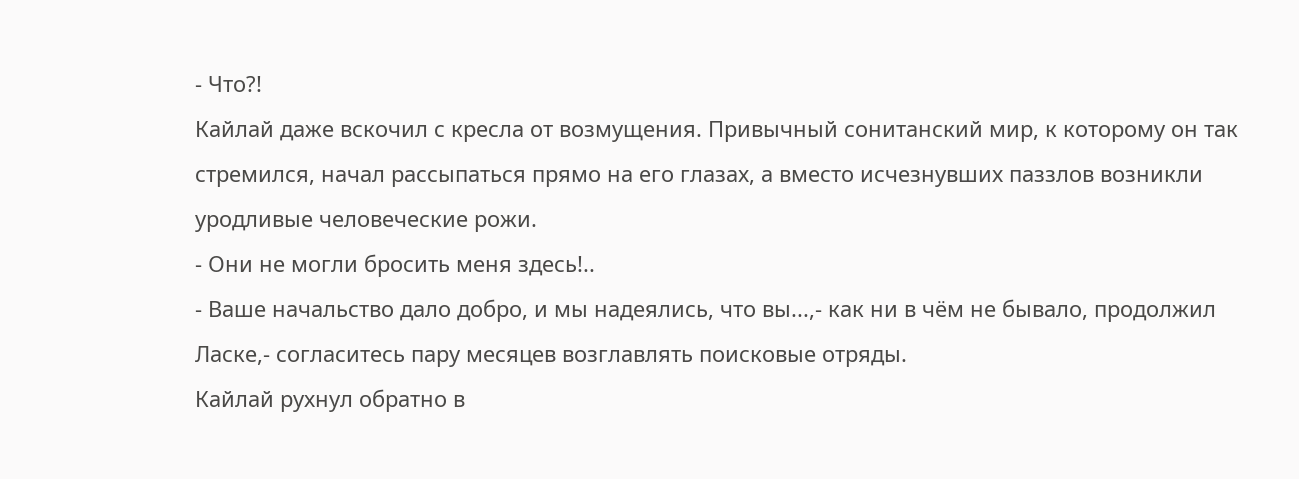- Что?!
Кайлай даже вскочил с кресла от возмущения. Привычный сонитанский мир, к которому он так стремился, начал рассыпаться прямо на его глазах, а вместо исчезнувших паззлов возникли уродливые человеческие рожи.
- Они не могли бросить меня здесь!..
- Ваше начальство дало добро, и мы надеялись, что вы...,- как ни в чём не бывало, продолжил Ласке,- согласитесь пару месяцев возглавлять поисковые отряды.
Кайлай рухнул обратно в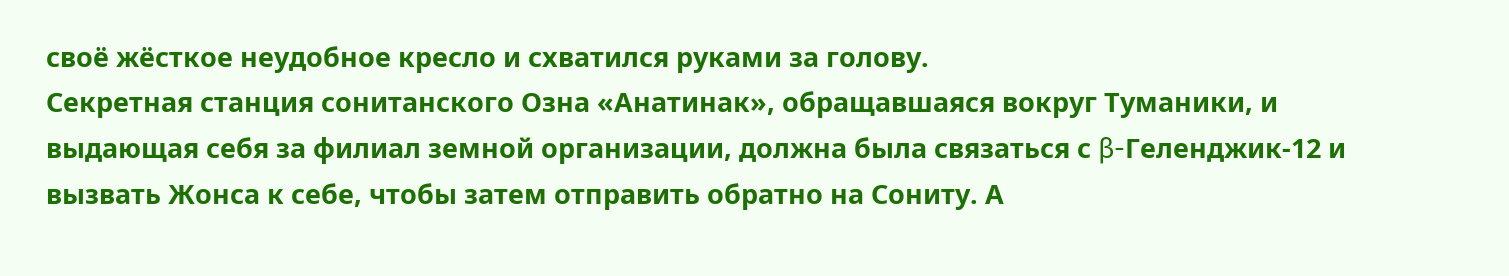своё жёсткое неудобное кресло и схватился руками за голову.
Секретная станция сонитанского Озна «Анатинак», обращавшаяся вокруг Туманики, и выдающая себя за филиал земной организации, должна была связаться с β-Геленджик-12 и вызвать Жонса к себе, чтобы затем отправить обратно на Сониту. А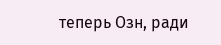теперь Озн, ради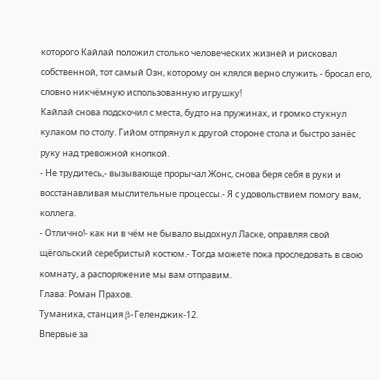которого Кайлай положил столько человеческих жизней и рисковал собственной, тот самый Озн, которому он клялся верно служить - бросал его, словно никчёмную использованную игрушку!
Кайлай снова подскочил с места, будто на пружинах, и громко стукнул кулаком по столу. Гийом отпрянул к другой стороне стола и быстро занёс руку над тревожной кнопкой.
- Не трудитесь,- вызывающе прорычал Жонс, снова беря себя в руки и восстанавливая мыслительные процессы.- Я с удовольствием помогу вам, коллега.
- Отлично!- как ни в чём не бывало выдохнул Ласке, оправляя свой щёгольский серебристый костюм.- Тогда можете пока проследовать в свою комнату, а распоряжение мы вам отправим.
Глава: Роман Прахов.
Туманика, станция β-Геленджик-12.
Впервые за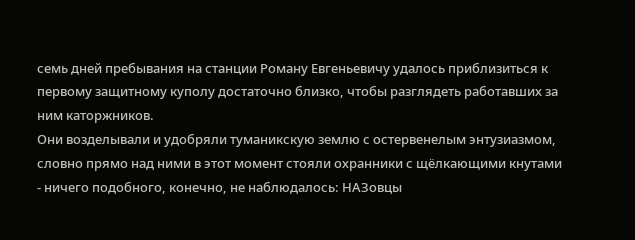семь дней пребывания на станции Роману Евгеньевичу удалось приблизиться к первому защитному куполу достаточно близко, чтобы разглядеть работавших за ним каторжников.
Они возделывали и удобряли туманикскую землю с остервенелым энтузиазмом, словно прямо над ними в этот момент стояли охранники с щёлкающими кнутами - ничего подобного, конечно, не наблюдалось: НАЗовцы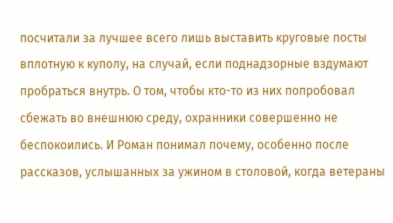посчитали за лучшее всего лишь выставить круговые посты вплотную к куполу, на случай, если поднадзорные вздумают пробраться внутрь. О том, чтобы кто-то из них попробовал сбежать во внешнюю среду, охранники совершенно не беспокоились. И Роман понимал почему, особенно после рассказов, услышанных за ужином в столовой, когда ветераны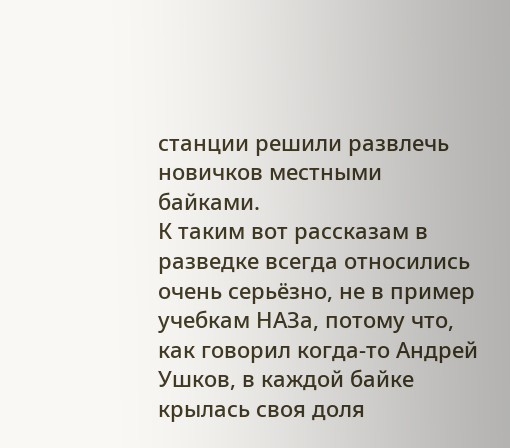станции решили развлечь новичков местными байками.
К таким вот рассказам в разведке всегда относились очень серьёзно, не в пример учебкам НАЗа, потому что, как говорил когда-то Андрей Ушков, в каждой байке крылась своя доля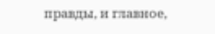правды, и главное,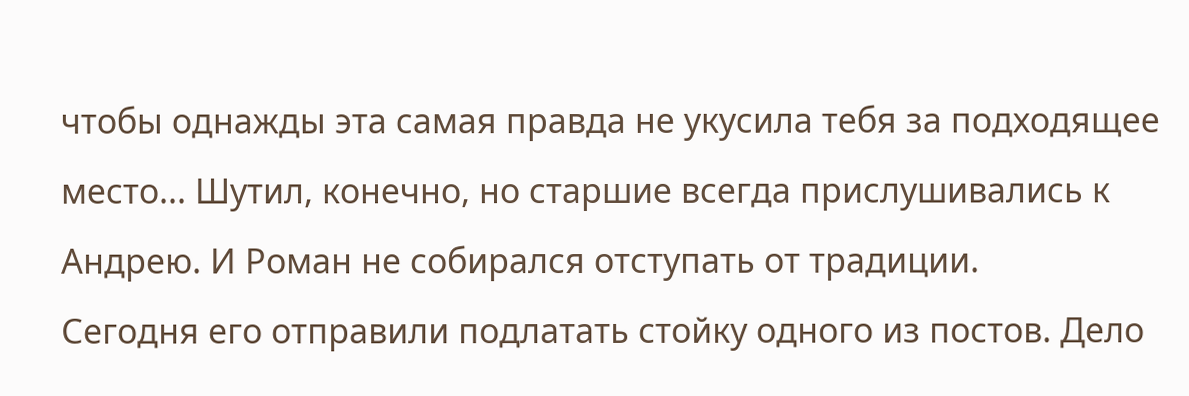чтобы однажды эта самая правда не укусила тебя за подходящее место... Шутил, конечно, но старшие всегда прислушивались к Андрею. И Роман не собирался отступать от традиции.
Сегодня его отправили подлатать стойку одного из постов. Дело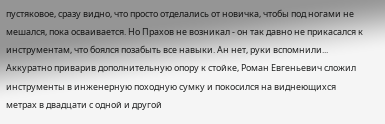пустяковое, сразу видно, что просто отделались от новичка, чтобы под ногами не мешался, пока осваивается. Но Прахов не возникал - он так давно не прикасался к инструментам, что боялся позабыть все навыки. Ан нет, руки вспомнили... Аккуратно приварив дополнительную опору к стойке, Роман Евгеньевич сложил инструменты в инженерную походную сумку и покосился на виднеющихся метрах в двадцати с одной и другой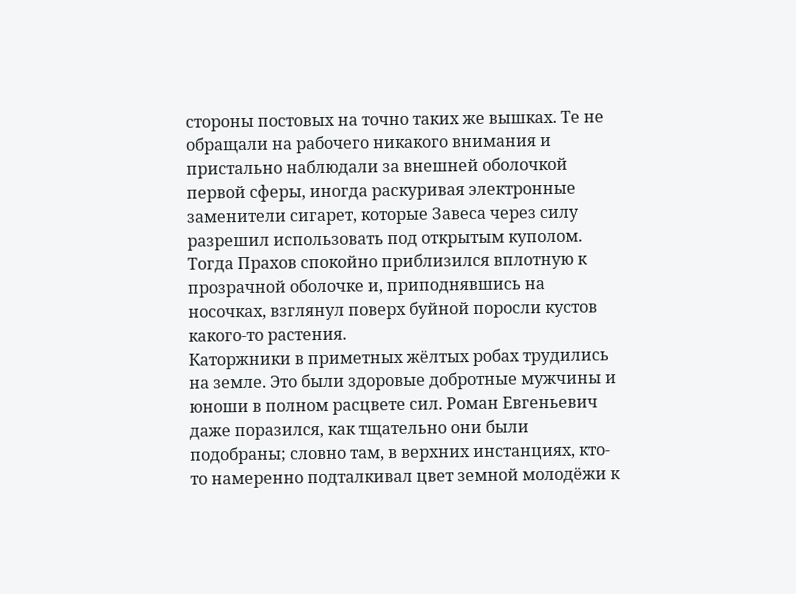стороны постовых на точно таких же вышках. Те не обращали на рабочего никакого внимания и пристально наблюдали за внешней оболочкой первой сферы, иногда раскуривая электронные заменители сигарет, которые Завеса через силу разрешил использовать под открытым куполом. Тогда Прахов спокойно приблизился вплотную к прозрачной оболочке и, приподнявшись на носочках, взглянул поверх буйной поросли кустов какого-то растения.
Каторжники в приметных жёлтых робах трудились на земле. Это были здоровые добротные мужчины и юноши в полном расцвете сил. Роман Евгеньевич даже поразился, как тщательно они были подобраны; словно там, в верхних инстанциях, кто-то намеренно подталкивал цвет земной молодёжи к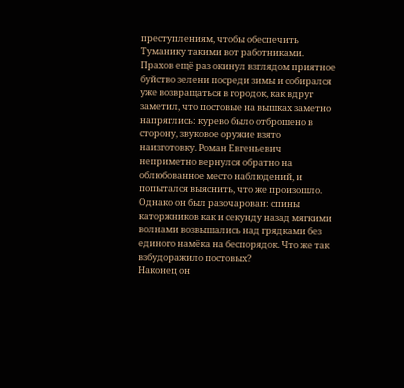преступлениям, чтобы обеспечить Туманику такими вот работниками.
Прахов ещё раз окинул взглядом приятное буйство зелени посреди зимы и собирался уже возвращаться в городок, как вдруг заметил, что постовые на вышках заметно напряглись: курево было отброшено в сторону, звуковое оружие взято наизготовку. Роман Евгеньевич неприметно вернулся обратно на облюбованное место наблюдений, и попытался выяснить, что же произошло. Однако он был разочарован: спины каторжников как и секунду назад мягкими волнами возвышались над грядками без единого намёка на беспорядок. Что же так взбудоражило постовых?
Наконец он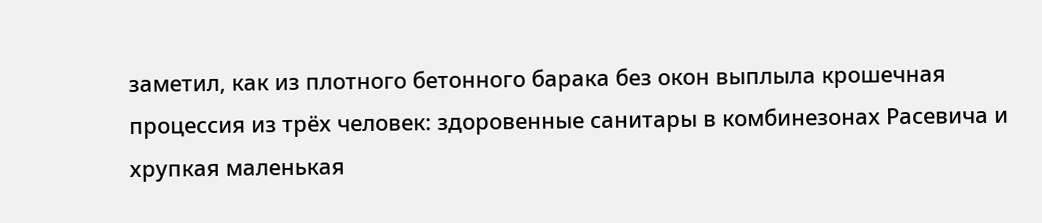заметил, как из плотного бетонного барака без окон выплыла крошечная процессия из трёх человек: здоровенные санитары в комбинезонах Расевича и хрупкая маленькая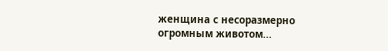женщина с несоразмерно огромным животом...